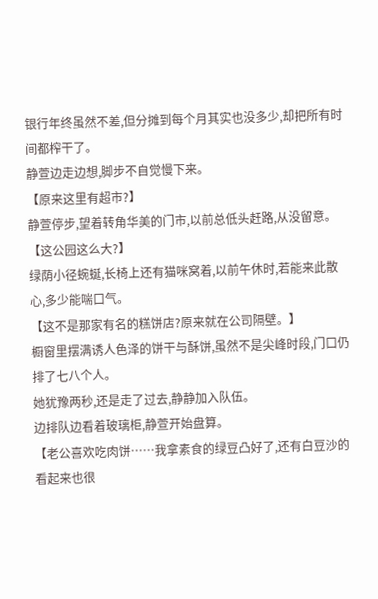银行年终虽然不差,但分摊到每个月其实也没多少,却把所有时间都榨干了。
静萱边走边想,脚步不自觉慢下来。
【原来这里有超市?】
静萱停步,望着转角华美的门市,以前总低头赶路,从没留意。
【这公园这么大?】
绿荫小径蜿蜒,长椅上还有猫咪窝着,以前午休时,若能来此散心,多少能喘口气。
【这不是那家有名的糕饼店?原来就在公司隔壁。】
橱窗里摆满诱人色泽的饼干与酥饼,虽然不是尖峰时段,门口仍排了七八个人。
她犹豫两秒,还是走了过去,静静加入队伍。
边排队边看着玻璃柜,静萱开始盘算。
【老公喜欢吃肉饼……我拿素食的绿豆凸好了,还有白豆沙的看起来也很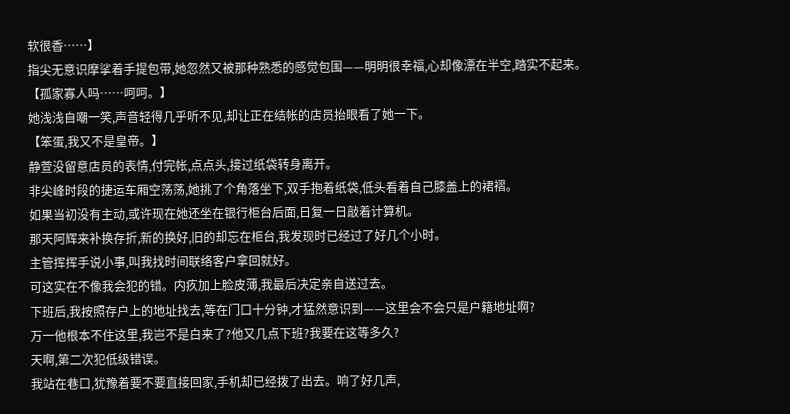软很香……】
指尖无意识摩挲着手提包带,她忽然又被那种熟悉的感觉包围——明明很幸福,心却像漂在半空,踏实不起来。
【孤家寡人吗……呵呵。】
她浅浅自嘲一笑,声音轻得几乎听不见,却让正在结帐的店员抬眼看了她一下。
【笨蛋,我又不是皇帝。】
静萱没留意店员的表情,付完帐,点点头,接过纸袋转身离开。
非尖峰时段的捷运车厢空荡荡,她挑了个角落坐下,双手抱着纸袋,低头看着自己膝盖上的裙褶。
如果当初没有主动,或许现在她还坐在银行柜台后面,日复一日敲着计算机。
那天阿辉来补换存折,新的换好,旧的却忘在柜台,我发现时已经过了好几个小时。
主管挥挥手说小事,叫我找时间联络客户拿回就好。
可这实在不像我会犯的错。内疚加上脸皮薄,我最后决定亲自送过去。
下班后,我按照存户上的地址找去,等在门口十分钟,才猛然意识到——这里会不会只是户籍地址啊?
万一他根本不住这里,我岂不是白来了?他又几点下班?我要在这等多久?
天啊,第二次犯低级错误。
我站在巷口,犹豫着要不要直接回家,手机却已经拨了出去。响了好几声,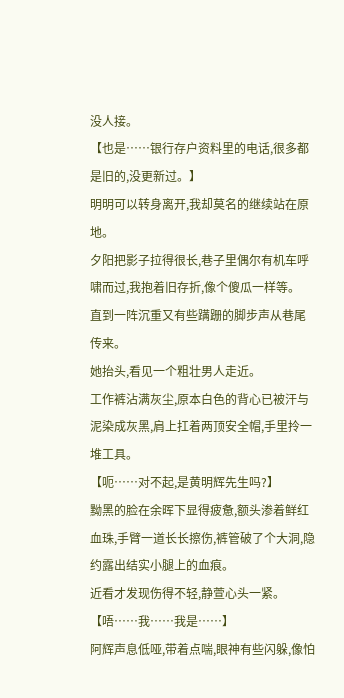没人接。
【也是……银行存户资料里的电话,很多都是旧的,没更新过。】
明明可以转身离开,我却莫名的继续站在原地。
夕阳把影子拉得很长,巷子里偶尔有机车呼啸而过,我抱着旧存折,像个傻瓜一样等。
直到一阵沉重又有些蹒跚的脚步声从巷尾传来。
她抬头,看见一个粗壮男人走近。
工作裤沾满灰尘,原本白色的背心已被汗与泥染成灰黑,肩上扛着两顶安全帽,手里拎一堆工具。
【呃……对不起,是黄明辉先生吗?】
黝黑的脸在余晖下显得疲惫,额头渗着鲜红血珠,手臂一道长长擦伤,裤管破了个大洞,隐约露出结实小腿上的血痕。
近看才发现伤得不轻,静萱心头一紧。
【唔……我……我是……】
阿辉声息低哑,带着点喘,眼神有些闪躲,像怕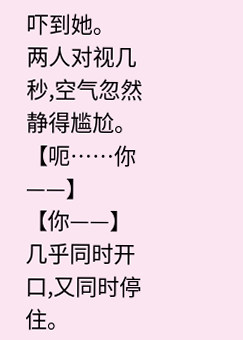吓到她。
两人对视几秒,空气忽然静得尴尬。
【呃……你——】
【你——】
几乎同时开口,又同时停住。